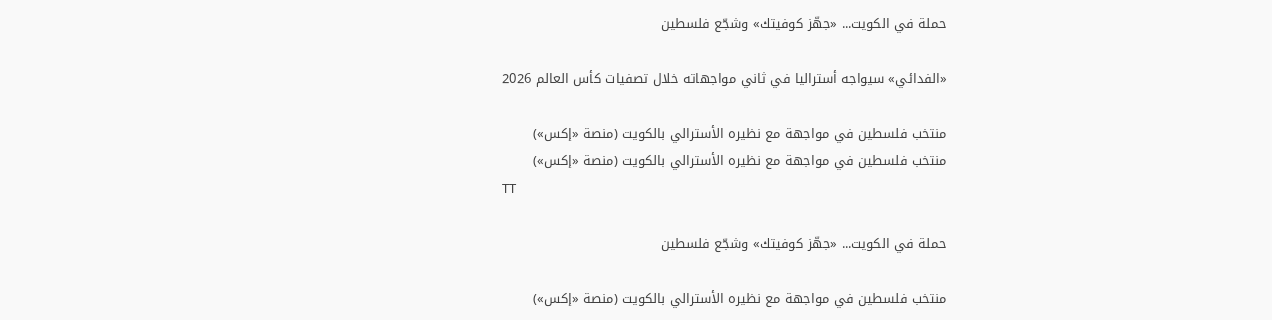حملة في الكويت... «جهّز كوفيتك» وشجّع فلسطين

«الفدائي» سيواجه أستراليا في ثاني مواجهاته خلال تصفيات كأس العالم 2026

منتخب فلسطين في مواجهة مع نظيره الأسترالي بالكويت (منصة «إكس»)
منتخب فلسطين في مواجهة مع نظيره الأسترالي بالكويت (منصة «إكس»)
TT

حملة في الكويت... «جهّز كوفيتك» وشجّع فلسطين

منتخب فلسطين في مواجهة مع نظيره الأسترالي بالكويت (منصة «إكس»)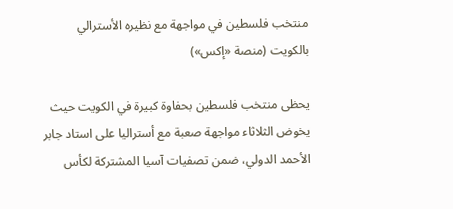منتخب فلسطين في مواجهة مع نظيره الأسترالي بالكويت (منصة «إكس»)

يحظى منتخب فلسطين بحفاوة كبيرة في الكويت حيث يخوض الثلاثاء مواجهة صعبة مع أستراليا على استاد جابر الأحمد الدولي، ضمن تصفيات آسيا المشتركة لكأس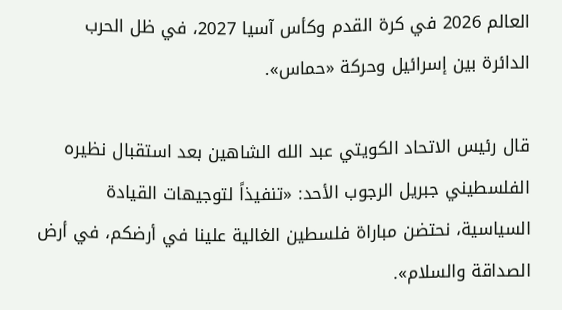العالم 2026 في كرة القدم وكأس آسيا 2027، في ظل الحرب الدائرة بين إسرائيل وحركة «حماس».

قال رئيس الاتحاد الكويتي عبد الله الشاهين بعد استقبال نظيره الفلسطيني جبريل الرجوب الأحد: «تنفيذاً لتوجيهات القيادة السياسية، نحتضن مباراة فلسطين الغالية علينا في أرضكم، في أرض الصداقة والسلام».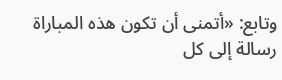وتابع: «أتمنى أن تكون هذه المباراة رسالة إلى كل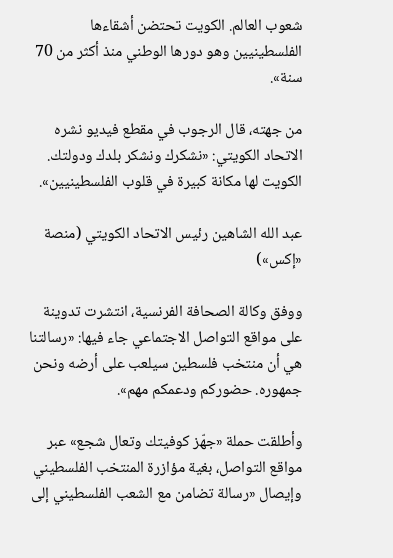شعوب العالم. الكويت تحتضن أشقاءها الفلسطينيين وهو دورها الوطني منذ أكثر من 70 سنة».

من جهته، قال الرجوب في مقطع فيديو نشره الاتحاد الكويتي: «نشكرك ونشكر بلدك ودولتك. الكويت لها مكانة كبيرة في قلوب الفلسطينيين».

عبد الله الشاهين رئيس الاتحاد الكويتي (منصة «إكس»)

ووفق وكالة الصحافة الفرنسية، انتشرت تدوينة على مواقع التواصل الاجتماعي جاء فيها: «رسالتنا هي أن منتخب فلسطين سيلعب على أرضه ونحن جمهوره. حضوركم ودعمكم مهم».

وأطلقت حملة «جهّز كوفيتك وتعال شجع» عبر مواقع التواصل، بغية مؤازرة المنتخب الفلسطيني وإيصال «رسالة تضامن مع الشعب الفلسطيني إلى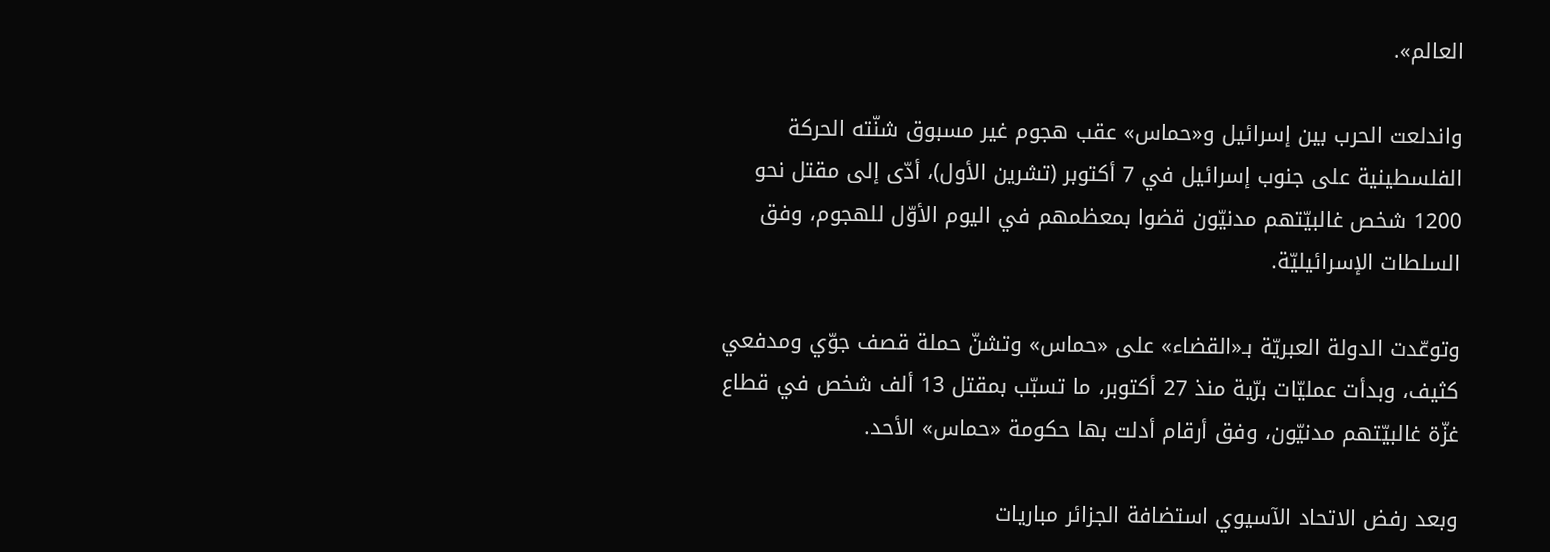العالم».

واندلعت الحرب بين إسرائيل و«حماس» عقب هجوم غير مسبوق شنّته الحركة الفلسطينية على جنوب إسرائيل في 7 أكتوبر (تشرين الأول)، أدّى إلى مقتل نحو 1200 شخص غالبيّتهم مدنيّون قضوا بمعظمهم في اليوم الأوّل للهجوم، وفق السلطات الإسرائيليّة.

وتوعّدت الدولة العبريّة بـ«القضاء» على «حماس» وتشنّ حملة قصف جوّي ومدفعي كثيف، وبدأت عمليّات برّية منذ 27 أكتوبر، ما تسبّب بمقتل 13 ألف شخص في قطاع غزّة غالبيّتهم مدنيّون، وفق أرقام أدلت بها حكومة «حماس» الأحد.

وبعد رفض الاتحاد الآسيوي استضافة الجزائر مباريات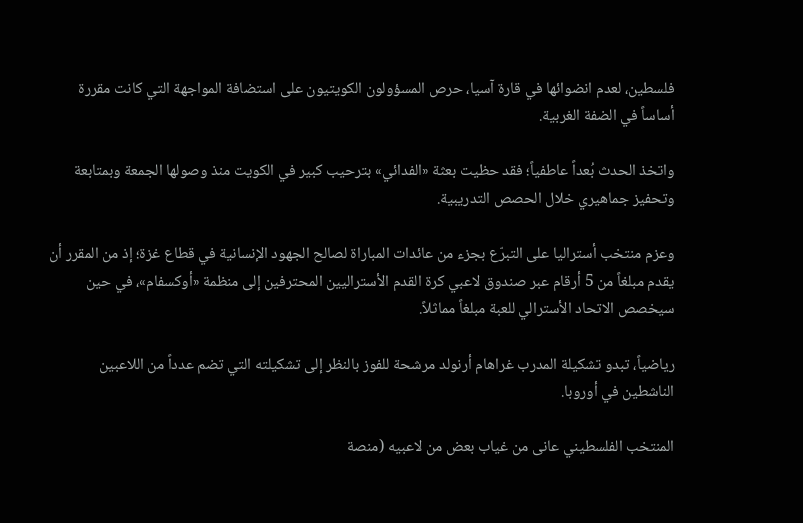فلسطين، لعدم انضوائها في قارة آسيا، حرص المسؤولون الكويتيون على استضافة المواجهة التي كانت مقررة أساساً في الضفة الغربية.

واتخذ الحدث بُعداً عاطفياً؛ فقد حظيت بعثة «الفدائي» بترحيب كبير في الكويت منذ وصولها الجمعة وبمتابعة وتحفيز جماهيري خلال الحصص التدريبية.

وعزم منتخب أستراليا على التبرّع بجزء من عائدات المباراة لصالح الجهود الإنسانية في قطاع غزة؛ إذ من المقرر أن يقدم مبلغاً من 5 أرقام عبر صندوق لاعبي كرة القدم الأستراليين المحترفين إلى منظمة «أوكسفام»، في حين سيخصص الاتحاد الأسترالي للعبة مبلغاً مماثلاً.

رياضياً، تبدو تشكيلة المدرب غراهام أرنولد مرشحة للفوز بالنظر إلى تشكيلته التي تضم عدداً من اللاعبين الناشطين في أوروبا.

المنتخب الفلسطيني عانى من غياب بعض من لاعبيه (منصة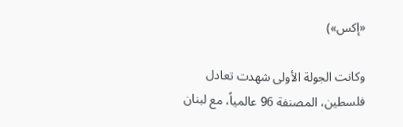«إكس»)

وكانت الجولة الأولى شهدت تعادل فلسطين، المصنفة 96 عالمياً، مع لبنان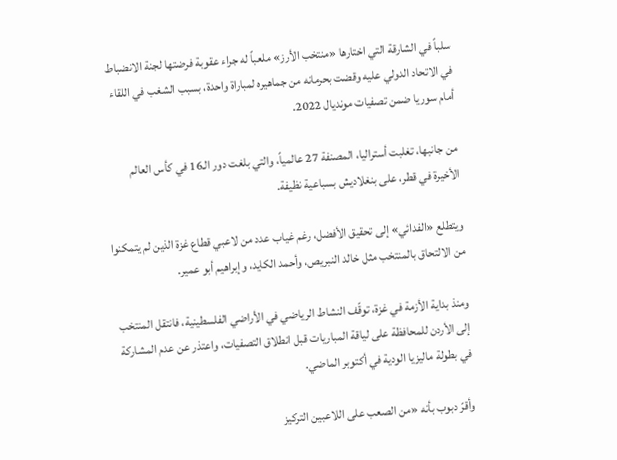سلباً في الشارقة التي اختارها «منتخب الأرز» ملعباً له جراء عقوبة فرضتها لجنة الانضباط في الاتحاد الدولي عليه وقضت بحرمانه من جماهيره لمباراة واحدة، بسبب الشغب في اللقاء أمام سوريا ضمن تصفيات مونديال 2022.

من جانبها، تغلبت أستراليا، المصنفة 27 عالمياً، والتي بلغت دور الـ16 في كأس العالم الأخيرة في قطر، على بنغلاديش بسباعية نظيفة.

ويتطلع «الفدائي» إلى تحقيق الأفضل، رغم غياب عدد من لاعبي قطاع غزة الذين لم يتمكنوا من الالتحاق بالمنتخب مثل خالد النبريص، وأحمد الكايد، وإبراهيم أبو عمير.

ومنذ بداية الأزمة في غزة، توقّف النشاط الرياضي في الأراضي الفلسطينية، فانتقل المنتخب إلى الأردن للمحافظة على لياقة المباريات قبل انطلاق التصفيات، واعتذر عن عدم المشاركة في بطولة ماليزيا الودية في أكتوبر الماضي.

وأقرّ دبوب بأنه «من الصعب على اللاعبين التركيز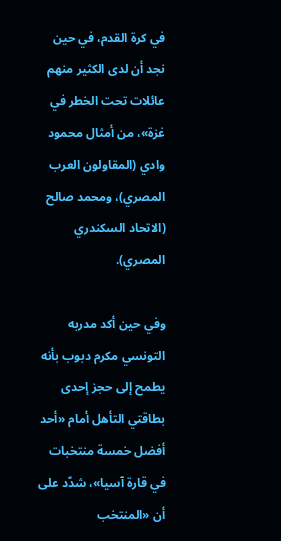في كرة القدم، في حين نجد أن لدى الكثير منهم عائلات تحت الخطر في غزة»، من أمثال محمود وادي (المقاولون العرب المصري)، ومحمد صالح (الاتحاد السكندري المصري).

وفي حين أكد مدربه التونسي مكرم دبوب بأنه يطمح إلى حجز إحدى بطاقتي التأهل أمام «أحد أفضل خمسة منتخبات في قارة آسيا»، شدّد على أن «المنتخب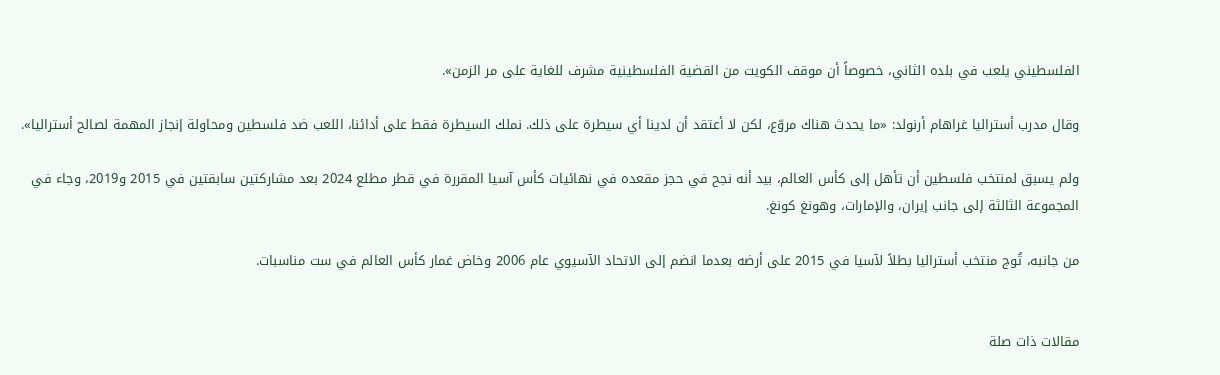الفلسطيني يلعب في بلده الثاني، خصوصاً أن موقف الكويت من القضية الفلسطينية مشرف للغاية على مر الزمن».

وقال مدرب أستراليا غراهام أرنولد: «ما يحدث هناك مروّع، لكن لا أعتقد أن لدينا أي سيطرة على ذلك. نملك السيطرة فقط على أدائنا، اللعب ضد فلسطين ومحاولة إنجاز المهمة لصالح أستراليا».

ولم يسبق لمنتخب فلسطين أن تأهل إلى كأس العالم، بيد أنه نجح في حجز مقعده في نهائيات كأس آسيا المقررة في قطر مطلع 2024 بعد مشاركتين سابقتين في 2015 و2019، وجاء في المجموعة الثالثة إلى جانب إيران، والإمارات، وهونغ كونغ.

من جانبه، تُوج منتخب أستراليا بطلاً لآسيا في 2015 على أرضه بعدما انضم إلى الاتحاد الآسيوي عام 2006 وخاض غمار كأس العالم في ست مناسبات.


مقالات ذات صلة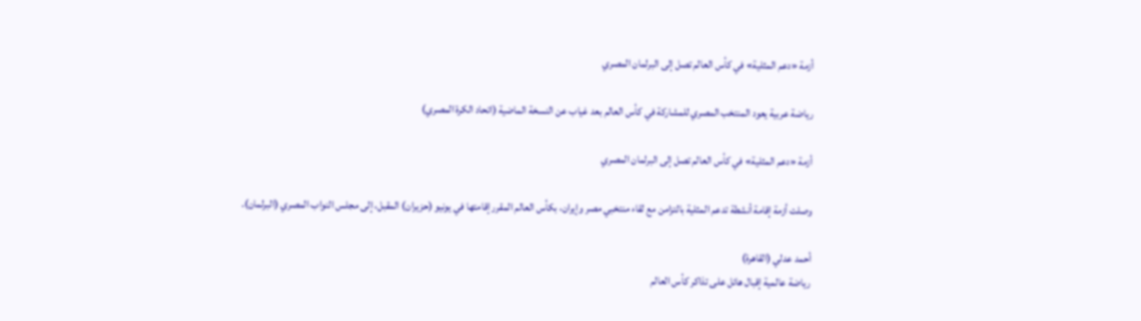أزمة «دعم المثلية» في كأس العالم تصل إلى البرلمان المصري

رياضة عربية يعود المنتخب المصري للمشاركة في كأس العالم بعد غياب عن النسخة الماضية (اتحاد الكرة المصري)

أزمة «دعم المثلية» في كأس العالم تصل إلى البرلمان المصري

وصلت أزمة إقامة أنشطة تدعم المثلية بالتزامن مع لقاء منتخبي مصر وإيران، بكأس العالم المقرر إقامتها في يونيو (حزيران) المقبل، إلى مجلس النواب المصري (البرلمان).

أحمد عدلي (القاهرة)
رياضة عالمية إقبال هائل على تذاكر كأس العالم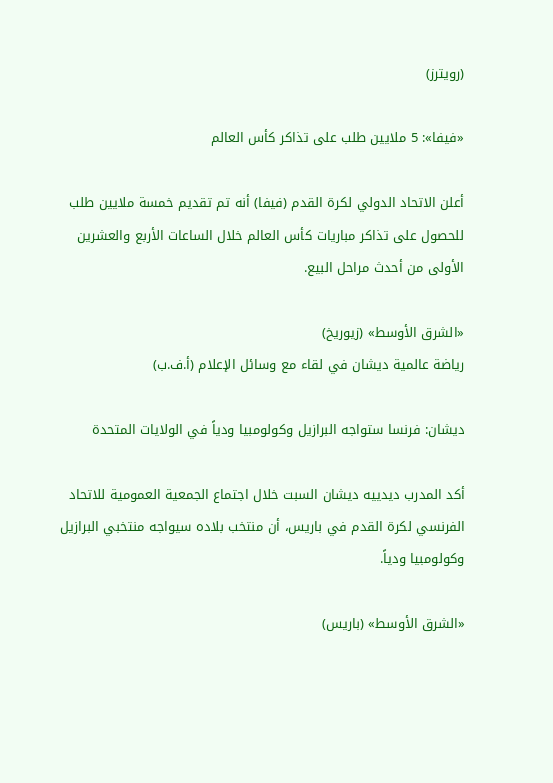(رويترز)

«فيفا»: 5 ملايين طلب على تذاكر كأس العالم

أعلن الاتحاد الدولي لكرة القدم (فيفا) أنه تم تقديم خمسة ملايين طلب للحصول على تذاكر مباريات كأس العالم خلال الساعات الأربع والعشرين الأولى من أحدث مراحل البيع.

«الشرق الأوسط» (زيوريخ)
رياضة عالمية ديشان في لقاء مع وسائل الإعلام (أ.ف.ب)

ديشان: فرنسا ستواجه البرازيل وكولومبيا ودياً في الولايات المتحدة

أكد المدرب ديدييه ديشان السبت خلال اجتماع الجمعية العمومية للاتحاد الفرنسي لكرة القدم في باريس، أن منتخب بلاده سيواجه منتخبي البرازيل وكولومبيا ودياً.

«الشرق الأوسط» (باريس)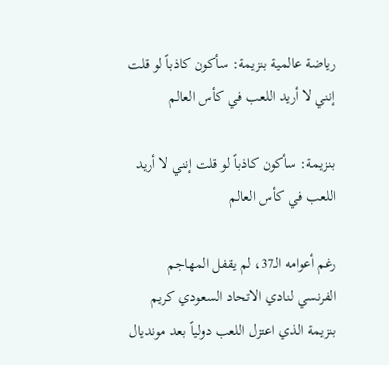رياضة عالمية بنزيمة: سأكون كاذباً لو قلت إنني لا أريد اللعب في كأس العالم

بنزيمة: سأكون كاذباً لو قلت إنني لا أريد اللعب في كأس العالم

رغم أعوامه الـ37، لم يقفل المهاجم الفرنسي لنادي الاتحاد السعودي كريم بنزيمة الذي اعتزل اللعب دولياً بعد مونديال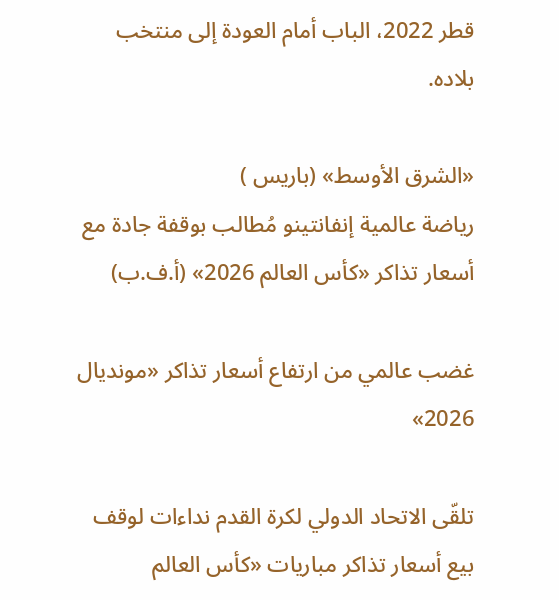قطر 2022، الباب أمام العودة إلى منتخب بلاده.

«الشرق الأوسط» (باريس )
رياضة عالمية إنفانتينو مُطالب بوقفة جادة مع أسعار تذاكر «كأس العالم 2026» (أ.ف.ب)

غضب عالمي من ارتفاع أسعار تذاكر «مونديال 2026»

تلقّى الاتحاد الدولي لكرة القدم نداءات لوقف بيع أسعار تذاكر مباريات «كأس العالم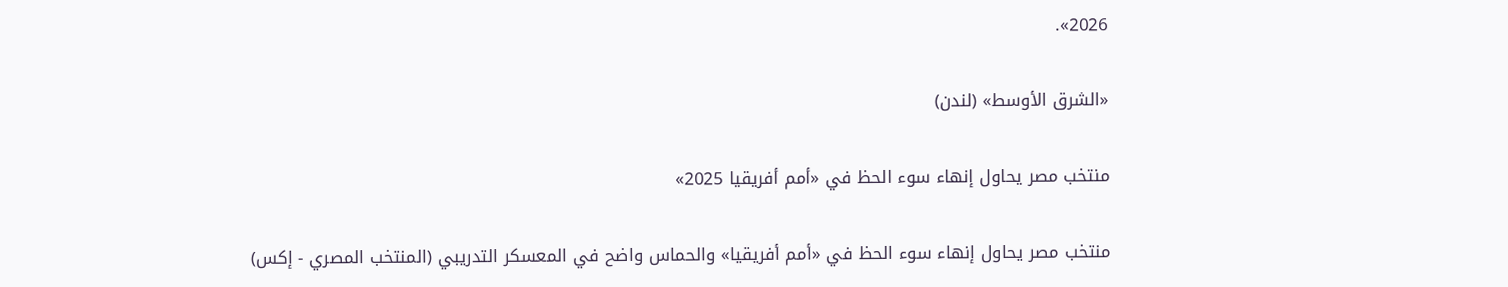2026».

«الشرق الأوسط» (لندن)

منتخب مصر يحاول إنهاء سوء الحظ في «أمم أفريقيا 2025»

منتخب مصر يحاول إنهاء سوء الحظ في «أمم أفريقيا» والحماس واضح في المعسكر التدريبي (المنتخب المصري - إكس)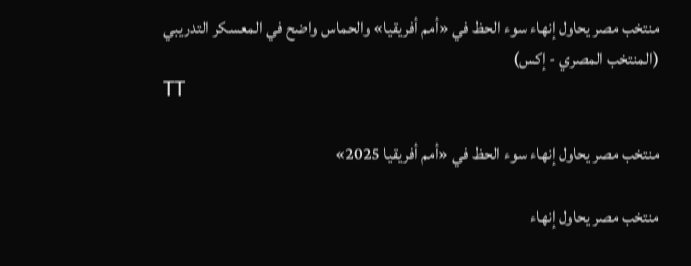منتخب مصر يحاول إنهاء سوء الحظ في «أمم أفريقيا» والحماس واضح في المعسكر التدريبي (المنتخب المصري - إكس)
TT

منتخب مصر يحاول إنهاء سوء الحظ في «أمم أفريقيا 2025»

منتخب مصر يحاول إنهاء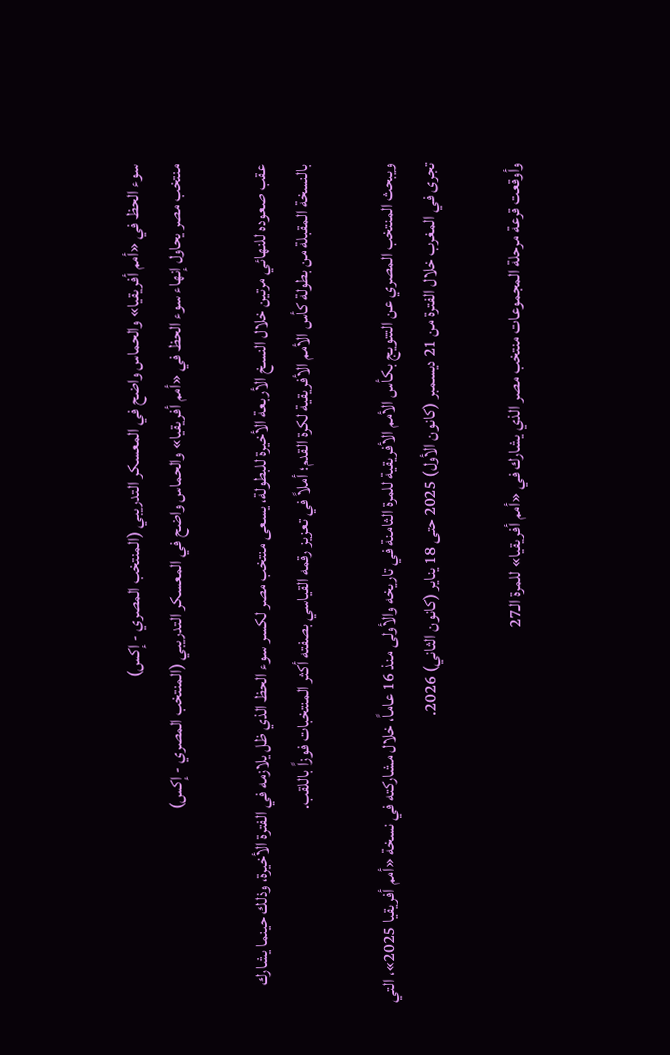سوء الحظ في «أمم أفريقيا» والحماس واضح في المعسكر التدريبي (المنتخب المصري - إكس)
منتخب مصر يحاول إنهاء سوء الحظ في «أمم أفريقيا» والحماس واضح في المعسكر التدريبي (المنتخب المصري - إكس)

عقب صعوده للنهائي مرتين خلال النسخ الأربعة الأخيرة للبطولة، يسعى منتخب مصر لكسر سوء الحظ الذي ظل يلازمه في الفترة الأخيرة، وذلك حينما يشارك بالنسخة المقبلة من بطولة كأس الأمم الأفريقية لكرة القدم؛ أملاً في تعزيز رقمه القياسي بصفته أكثر المنتخبات فوزاً باللقب.

ويبحث المنتخب المصري عن التتويج بكأس الأمم الأفريقية للمرة الثامنة في تاريخه والأولى منذ 16 عاماً، خلال مشاركته في نسخة «أمم أفريقيا 2025»، التي تجرى في المغرب خلال الفترة من 21 ديسمبر (كانون الأول) 2025 حتى 18 يناير (كانون الثاني) 2026.

وأوقعت قرعة مرحلة المجموعات منتخب مصر الذي يشارك في «أمم أفريقيا» للمرة الـ27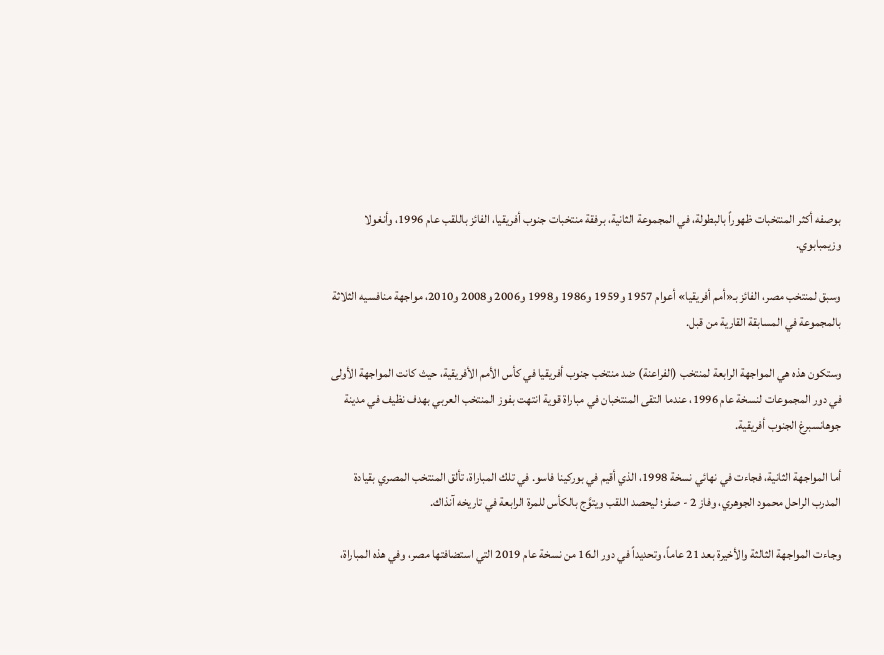بوصفه أكثر المنتخبات ظهوراً بالبطولة، في المجموعة الثانية، برفقة منتخبات جنوب أفريقيا، الفائز باللقب عام 1996، وأنغولا وزيمبابوي.

وسبق لمنتخب مصر، الفائز بـ«أمم أفريقيا» أعوام 1957 و1959 و1986 و1998 و2006 و2008 و2010، مواجهة منافسيه الثلاثة بالمجموعة في المسابقة القارية من قبل.

وستكون هذه هي المواجهة الرابعة لمنتخب (الفراعنة) ضد منتخب جنوب أفريقيا في كأس الأمم الأفريقية، حيث كانت المواجهة الأولى في دور المجموعات لنسخة عام 1996، عندما التقى المنتخبان في مباراة قوية انتهت بفوز المنتخب العربي بهدف نظيف في مدينة جوهانسبرغ الجنوب أفريقية.

أما المواجهة الثانية، فجاءت في نهائي نسخة 1998، الذي أقيم في بوركينا فاسو. في تلك المباراة، تألق المنتخب المصري بقيادة المدرب الراحل محمود الجوهري، وفاز 2 - صفر؛ ليحصد اللقب ويتوَّج بالكأس للمرة الرابعة في تاريخه آنذاك.

وجاءت المواجهة الثالثة والأخيرة بعد 21 عاماً، وتحديداً في دور الـ16 من نسخة عام 2019 التي استضافتها مصر، وفي هذه المباراة،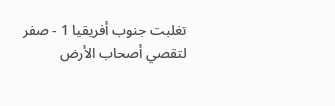تغلبت جنوب أفريقيا 1 - صفر لتقصي أصحاب الأرض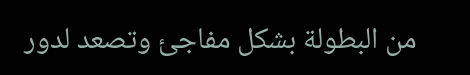من البطولة بشكل مفاجئ وتصعد لدور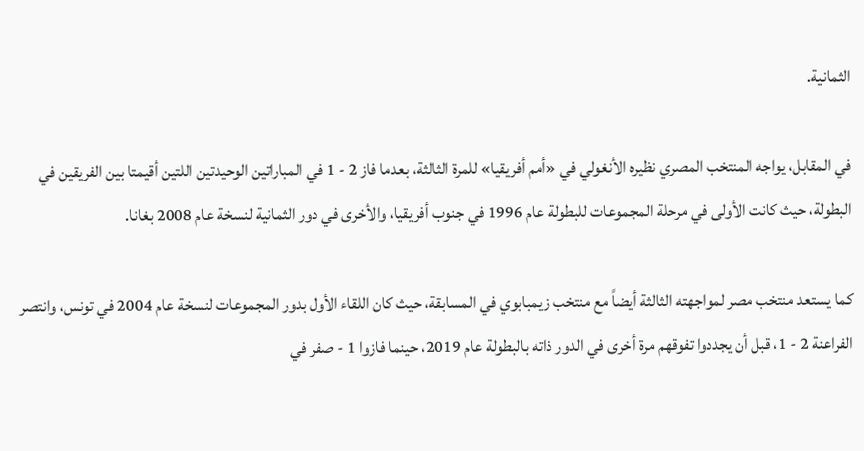الثمانية.

في المقابل، يواجه المنتخب المصري نظيره الأنغولي في «أمم أفريقيا» للمرة الثالثة، بعدما فاز 2 - 1 في المباراتين الوحيدتين اللتين أقيمتا بين الفريقين في البطولة، حيث كانت الأولى في مرحلة المجموعات للبطولة عام 1996 في جنوب أفريقيا، والأخرى في دور الثمانية لنسخة عام 2008 بغانا.

كما يستعد منتخب مصر لمواجهته الثالثة أيضاً مع منتخب زيمبابوي في المسابقة، حيث كان اللقاء الأول بدور المجموعات لنسخة عام 2004 في تونس، وانتصر الفراعنة 2 - 1، قبل أن يجددوا تفوقهم مرة أخرى في الدور ذاته بالبطولة عام 2019، حينما فازوا 1 - صفر في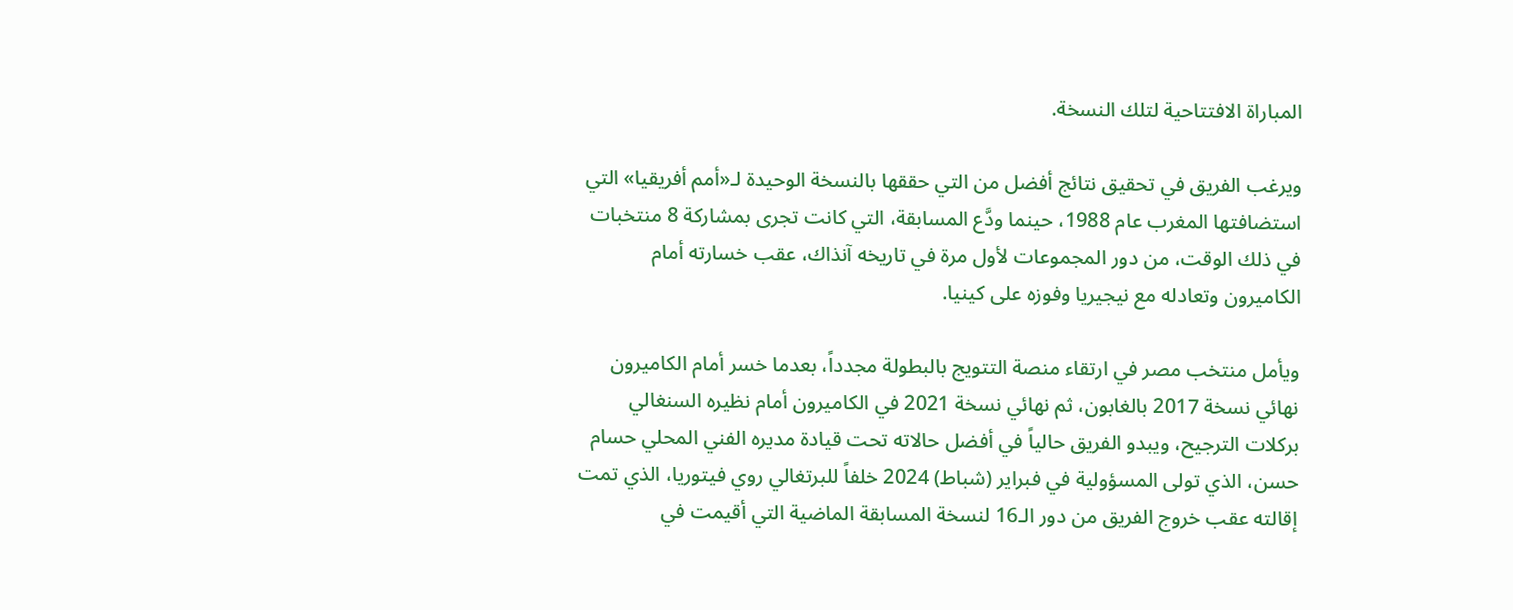المباراة الافتتاحية لتلك النسخة.

ويرغب الفريق في تحقيق نتائج أفضل من التي حققها بالنسخة الوحيدة لـ«أمم أفريقيا» التي استضافتها المغرب عام 1988، حينما ودَّع المسابقة، التي كانت تجرى بمشاركة 8 منتخبات في ذلك الوقت، من دور المجموعات لأول مرة في تاريخه آنذاك، عقب خسارته أمام الكاميرون وتعادله مع نيجيريا وفوزه على كينيا.

ويأمل منتخب مصر في ارتقاء منصة التتويج بالبطولة مجدداً، بعدما خسر أمام الكاميرون نهائي نسخة 2017 بالغابون، ثم نهائي نسخة 2021 في الكاميرون أمام نظيره السنغالي بركلات الترجيح، ويبدو الفريق حالياً في أفضل حالاته تحت قيادة مديره الفني المحلي حسام حسن، الذي تولى المسؤولية في فبراير (شباط) 2024 خلفاً للبرتغالي روي فيتوريا، الذي تمت إقالته عقب خروج الفريق من دور الـ16 لنسخة المسابقة الماضية التي أقيمت في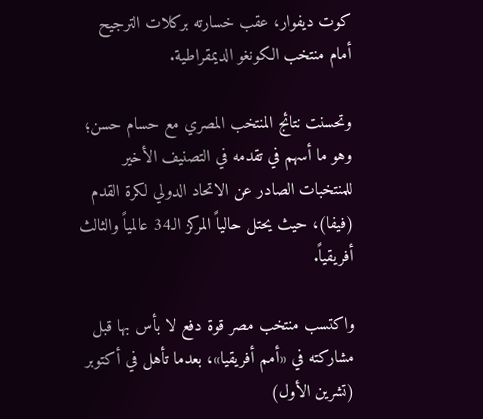كوت ديفوار، عقب خسارته بركلات الترجيح أمام منتخب الكونغو الديمقراطية.

وتحسنت نتائج المنتخب المصري مع حسام حسن؛ وهو ما أسهم في تقدمه في التصنيف الأخير للمنتخبات الصادر عن الاتحاد الدولي لكرة القدم (فيفا)، حيث يحتل حالياً المركز الـ34 عالمياً والثالث أفريقياً.

واكتسب منتخب مصر قوة دفع لا بأس بها قبل مشاركته في «أمم أفريقيا»، بعدما تأهل في أكتوبر (تشرين الأول)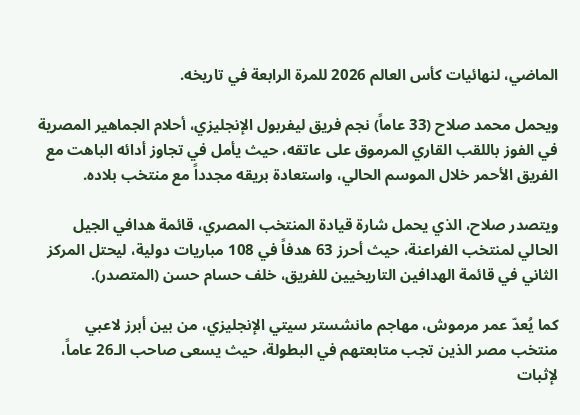الماضي، لنهائيات كأس العالم 2026 للمرة الرابعة في تاريخه.

ويحمل محمد صلاح (33 عاماً) نجم فريق ليفربول الإنجليزي، أحلام الجماهير المصرية في الفوز باللقب القاري المرموق على عاتقه، حيث يأمل في تجاوز أدائه الباهت مع الفريق الأحمر خلال الموسم الحالي، واستعادة بريقه مجدداً مع منتخب بلاده.

ويتصدر صلاح، الذي يحمل شارة قيادة المنتخب المصري، قائمة هدافي الجيل الحالي لمنتخب الفراعنة، حيث أحرز 63 هدفاً في 108 مباريات دولية، ليحتل المركز الثاني في قائمة الهدافين التاريخيين للفريق، خلف حسام حسن (المتصدر).

كما يُعدّ عمر مرموش، مهاجم مانشستر سيتي الإنجليزي، من بين أبرز لاعبي منتخب مصر الذين تجب متابعتهم في البطولة، حيث يسعى صاحب الـ26 عاماً، لإثبات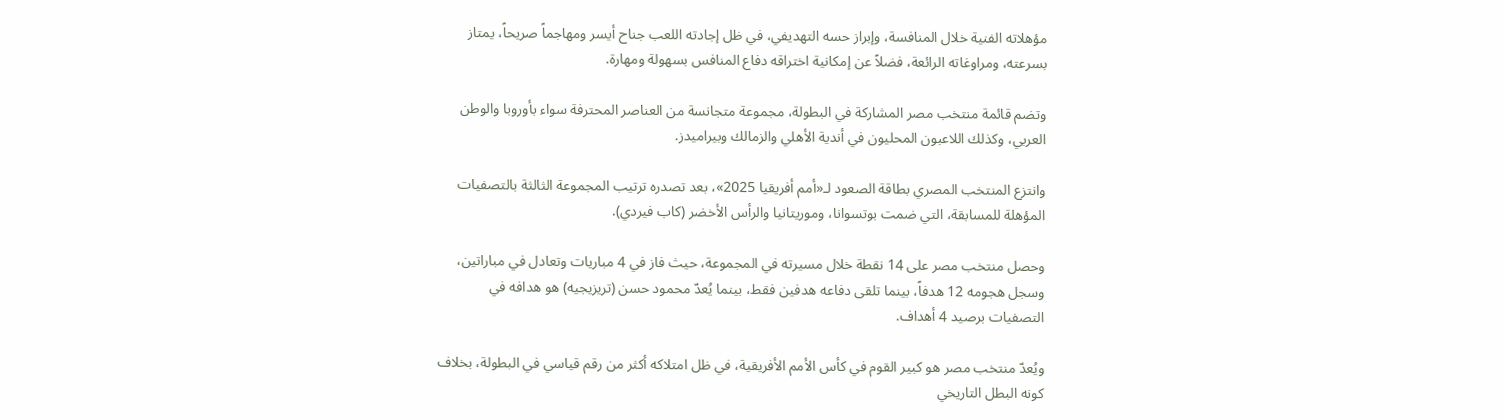مؤهلاته الفنية خلال المنافسة، وإبراز حسه التهديفي، في ظل إجادته اللعب جناح أيسر ومهاجماً صريحاً، يمتاز بسرعته، ومراوغاته الرائعة، فضلاً عن إمكانية اختراقه دفاع المنافس بسهولة ومهارة.

وتضم قائمة منتخب مصر المشاركة في البطولة، مجموعة متجانسة من العناصر المحترفة سواء بأوروبا والوطن العربي، وكذلك اللاعبون المحليون في أندية الأهلي والزمالك وبيراميدز.

وانتزع المنتخب المصري بطاقة الصعود لـ«أمم أفريقيا 2025»، بعد تصدره ترتيب المجموعة الثالثة بالتصفيات المؤهلة للمسابقة، التي ضمت بوتسوانا، وموريتانيا والرأس الأخضر (كاب فيردي).

وحصل منتخب مصر على 14 نقطة خلال مسيرته في المجموعة، حيث فاز في 4 مباريات وتعادل في مباراتين، وسجل هجومه 12 هدفاً، بينما تلقى دفاعه هدفين فقط، بينما يُعدّ محمود حسن (تريزيجيه) هو هدافه في التصفيات برصيد 4 أهداف.

ويُعدّ منتخب مصر هو كبير القوم في كأس الأمم الأفريقية، في ظل امتلاكه أكثر من رقم قياسي في البطولة، بخلاف كونه البطل التاريخي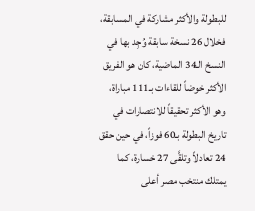للبطولة والأكثر مشاركة في المسابقة، فخلال 26 نسخة سابقة وُجِد بها في النسخ الـ34 الماضية، كان هو الفريق الأكثر خوضاً للقاءات بـ111 مباراة، وهو الأكثر تحقيقاً للانتصارات في تاريخ البطولة بـ60 فوزاً، في حين حقق 24 تعادلاً وتلقَّى 27 خسارة، كما يمتلك منتخب مصر أعلى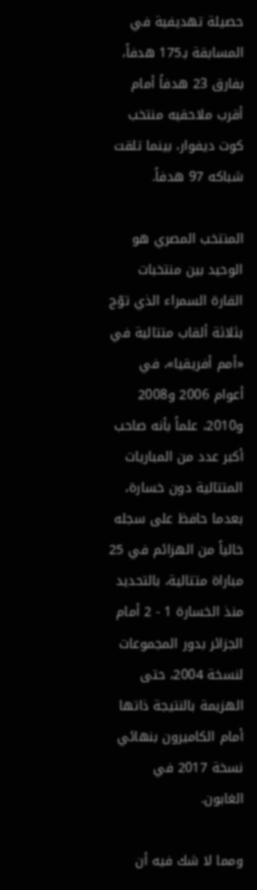حصيلة تهديفية في المسابقة بـ175 هدفاً، بفارق 23 هدفاً أمام أقرب ملاحقيه منتخب كوت ديفوار، بينما تلقت شباكه 97 هدفاً.

المنتخب المصري هو الوحيد بين منتخبات القارة السمراء الذي توّج بثلاثة ألقاب متتالية في «أمم أفريقيا»، في أعوام 2006 و2008 و2010، علماً بأنه صاحب أكبر عدد من المباريات المتتالية دون خسارة، بعدما حافظ على سجله خالياً من الهزائم في 25 مباراة متتالية، بالتحديد منذ الخسارة 1 - 2 أمام الجزائر بدور المجموعات لنسخة 2004، حتى الهزيمة بالنتيجة ذاتها أمام الكاميرون بنهائي نسخة 2017 في الغابون.

ومما لا شك فيه أن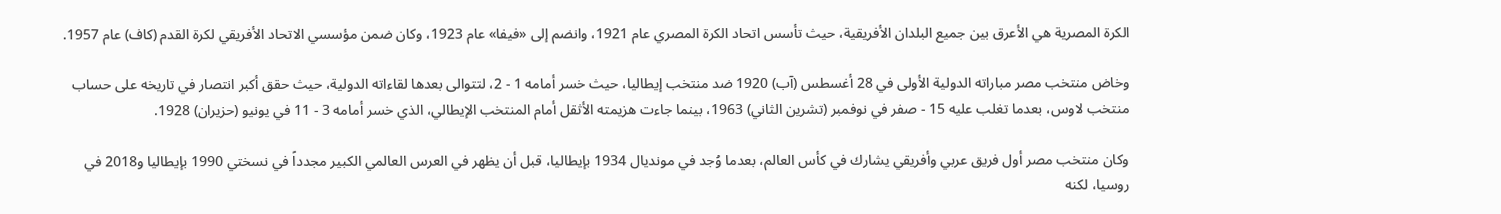الكرة المصرية هي الأعرق بين جميع البلدان الأفريقية، حيث تأسس اتحاد الكرة المصري عام 1921، وانضم إلى «فيفا» عام 1923، وكان ضمن مؤسسي الاتحاد الأفريقي لكرة القدم (كاف) عام 1957.

وخاض منتخب مصر مباراته الدولية الأولى في 28 أغسطس (آب) 1920 ضد منتخب إيطاليا، حيث خسر أمامه 1 - 2، لتتوالى بعدها لقاءاته الدولية، حيث حقق أكبر انتصار في تاريخه على حساب منتخب لاوس، بعدما تغلب عليه 15 - صفر في نوفمبر (تشرين الثاني) 1963، بينما جاءت هزيمته الأثقل أمام المنتخب الإيطالي، الذي خسر أمامه 3 - 11 في يونيو (حزيران) 1928.

وكان منتخب مصر أول فريق عربي وأفريقي يشارك في كأس العالم، بعدما وُجد في مونديال 1934 بإيطاليا، قبل أن يظهر في العرس العالمي الكبير مجدداً في نسختي 1990 بإيطاليا و2018 في روسيا، لكنه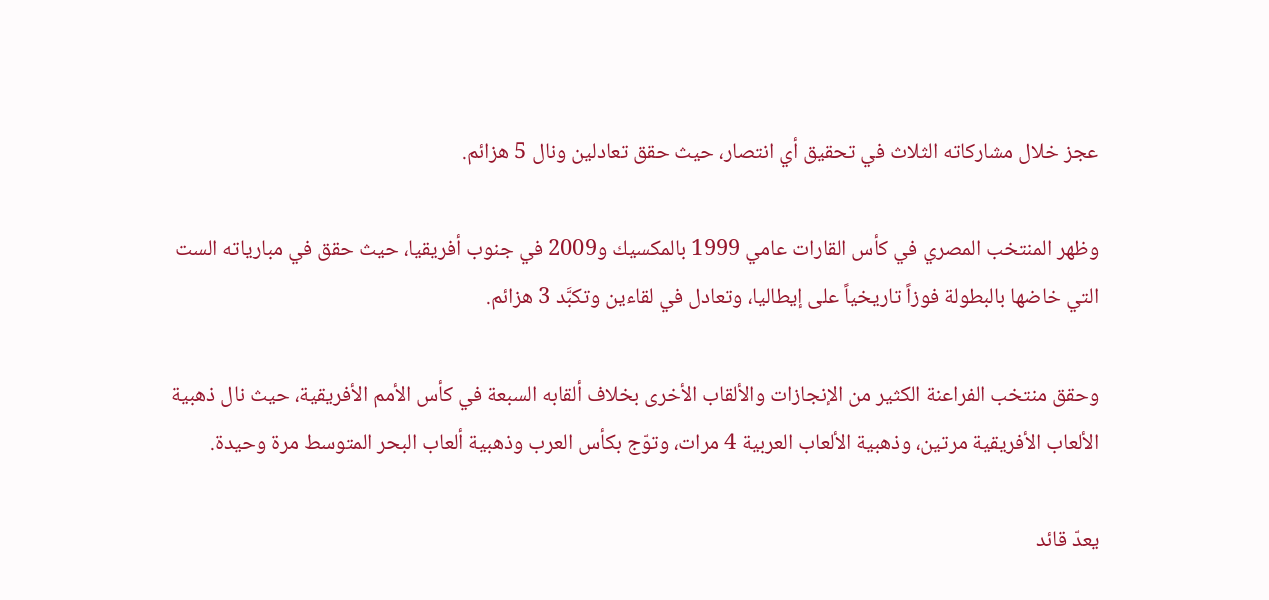عجز خلال مشاركاته الثلاث في تحقيق أي انتصار، حيث حقق تعادلين ونال 5 هزائم.

وظهر المنتخب المصري في كأس القارات عامي 1999 بالمكسيك و2009 في جنوب أفريقيا، حيث حقق في مبارياته الست التي خاضها بالبطولة فوزاً تاريخياً على إيطاليا، وتعادل في لقاءين وتكبَّد 3 هزائم.

وحقق منتخب الفراعنة الكثير من الإنجازات والألقاب الأخرى بخلاف ألقابه السبعة في كأس الأمم الأفريقية، حيث نال ذهبية الألعاب الأفريقية مرتين، وذهبية الألعاب العربية 4 مرات، وتوّج بكأس العرب وذهبية ألعاب البحر المتوسط مرة وحيدة.

يعدّ قائد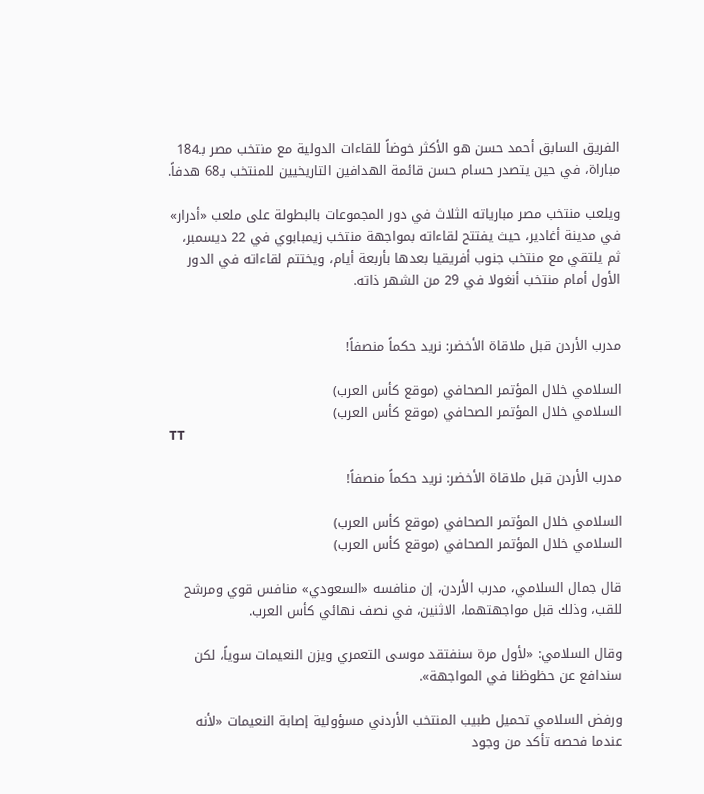الفريق السابق أحمد حسن هو الأكثر خوضاً للقاءات الدولية مع منتخب مصر بـ184 مباراة، في حين يتصدر حسام حسن قائمة الهدافين التاريخيين للمنتخب بـ68 هدفاً.

ويلعب منتخب مصر مبارياته الثلاث في دور المجموعات بالبطولة على ملعب «أدرار» في مدينة أغادير، حيث يفتتح لقاءاته بمواجهة منتخب زيمبابوي في 22 ديسمبر، ثم يلتقي مع منتخب جنوب أفريقيا بعدها بأربعة أيام، ويختتم لقاءاته في الدور الأول أمام منتخب أنغولا في 29 من الشهر ذاته.


مدرب الأردن قبل ملاقاة الأخضر: نريد حكماً منصفاً!

السلامي خلال المؤتمر الصحافي (موقع كأس العرب)
السلامي خلال المؤتمر الصحافي (موقع كأس العرب)
TT

مدرب الأردن قبل ملاقاة الأخضر: نريد حكماً منصفاً!

السلامي خلال المؤتمر الصحافي (موقع كأس العرب)
السلامي خلال المؤتمر الصحافي (موقع كأس العرب)

قال جمال السلامي، مدرب الأردن، إن منافسه «السعودي» منافس قوي ومرشح للقب، وذلك قبل مواجهتهما، الاثنين، في نصف نهائي كأس العرب.

وقال السلامي: «لأول مرة سنفتقد موسى التعمري ويزن النعيمات سوياً، لكن سندافع عن حظوظنا في المواجهة».

ورفض السلامي تحميل طبيب المنتخب الأردني مسؤولية إصابة النعيمات «لأنه عندما فحصه تأكد من وجود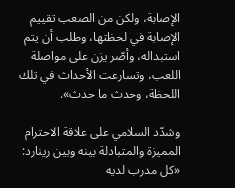الإصابة، ولكن من الصعب تقييم الإصابة في لحظتها، وطلب أن يتم استبداله، وأصّر يزن على مواصلة اللعب، وتسارعت الأحداث في تلك اللحظة، وحدث ما حدث».

وشدّد السلامي على علاقة الاحترام المميزة والمتبادلة بينه وبين رينارد: «كل مدرب لديه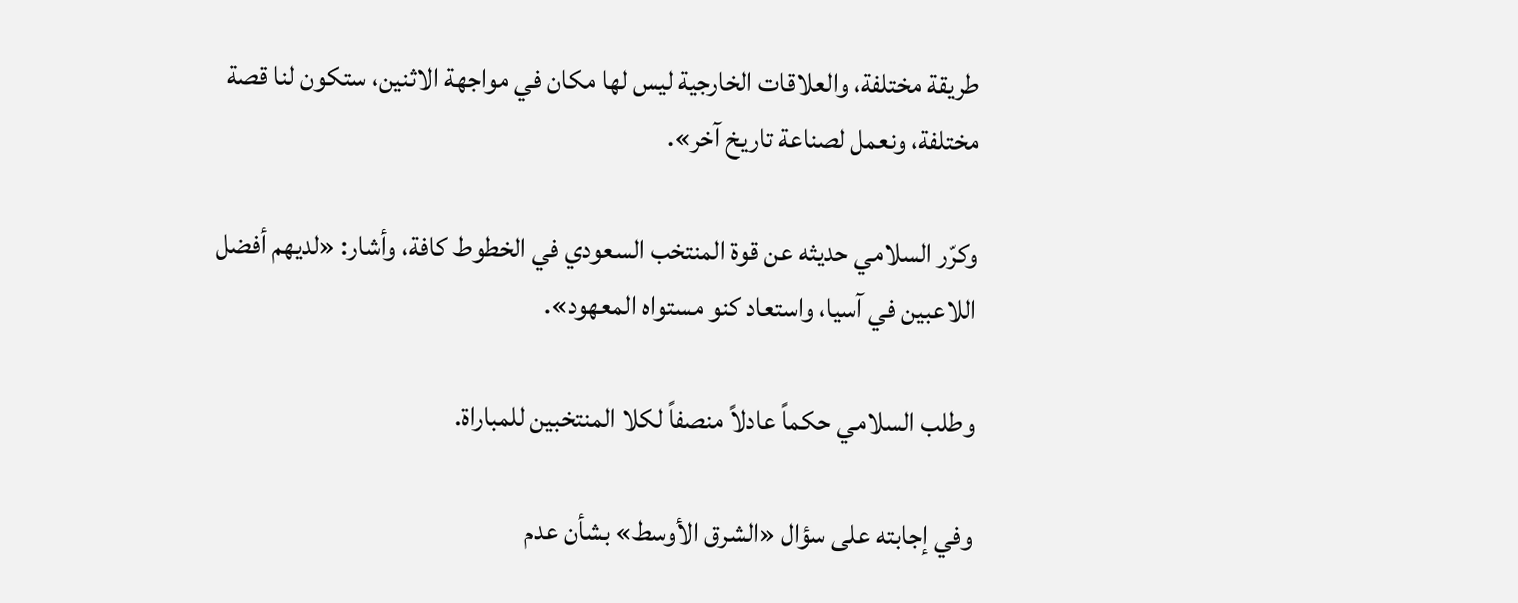طريقة مختلفة، والعلاقات الخارجية ليس لها مكان في مواجهة الاثنين، ستكون لنا قصة مختلفة، ونعمل لصناعة تاريخ آخر».

وكرّر السلامي حديثه عن قوة المنتخب السعودي في الخطوط كافة، وأشار: «لديهم أفضل اللاعبين في آسيا، واستعاد كنو مستواه المعهود».

وطلب السلامي حكماً عادلاً منصفاً لكلا المنتخبين للمباراة.

وفي إجابته على سؤال «الشرق الأوسط» بشأن عدم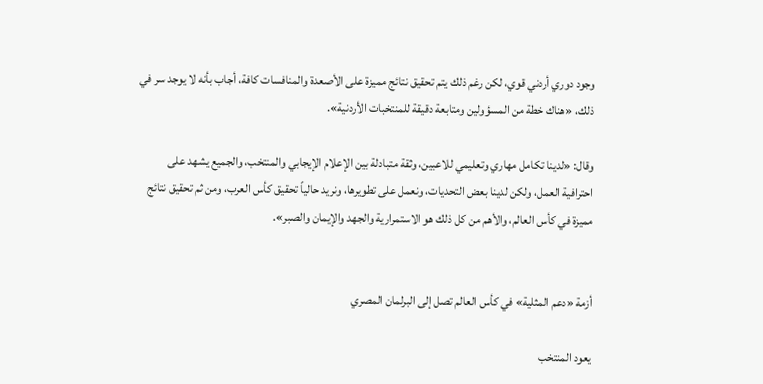وجود دوري أردني قوي، لكن رغم ذلك يتم تحقيق نتائج مميزة على الأصعدة والمنافسات كافة، أجاب بأنه لا يوجد سر في ذلك، «هناك خطة من المسؤولين ومتابعة دقيقة للمنتخبات الأردنية».

وقال: «لدينا تكامل مهاري وتعليمي للاعبين، وثقة متبادلة بين الإعلام الإيجابي والمنتخب، والجميع يشهد على احترافية العمل، ولكن لدينا بعض التحديات، ونعمل على تطويرها، ونريد حالياً تحقيق كأس العرب، ومن ثم تحقيق نتائج مميزة في كأس العالم، والأهم من كل ذلك هو الاستمرارية والجهد والإيمان والصبر».


أزمة «دعم المثلية» في كأس العالم تصل إلى البرلمان المصري

يعود المنتخب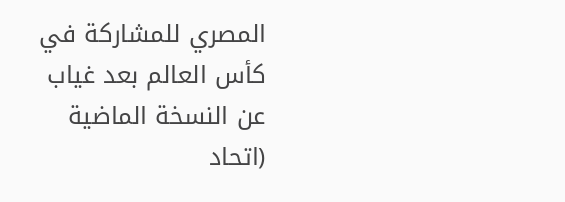المصري للمشاركة في كأس العالم بعد غياب عن النسخة الماضية (اتحاد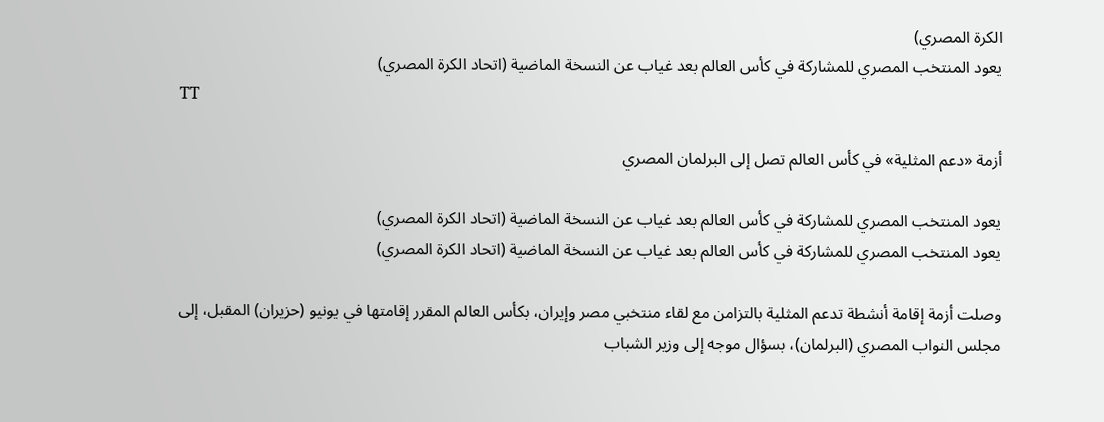الكرة المصري)
يعود المنتخب المصري للمشاركة في كأس العالم بعد غياب عن النسخة الماضية (اتحاد الكرة المصري)
TT

أزمة «دعم المثلية» في كأس العالم تصل إلى البرلمان المصري

يعود المنتخب المصري للمشاركة في كأس العالم بعد غياب عن النسخة الماضية (اتحاد الكرة المصري)
يعود المنتخب المصري للمشاركة في كأس العالم بعد غياب عن النسخة الماضية (اتحاد الكرة المصري)

وصلت أزمة إقامة أنشطة تدعم المثلية بالتزامن مع لقاء منتخبي مصر وإيران، بكأس العالم المقرر إقامتها في يونيو (حزيران) المقبل، إلى مجلس النواب المصري (البرلمان)، بسؤال موجه إلى وزير الشباب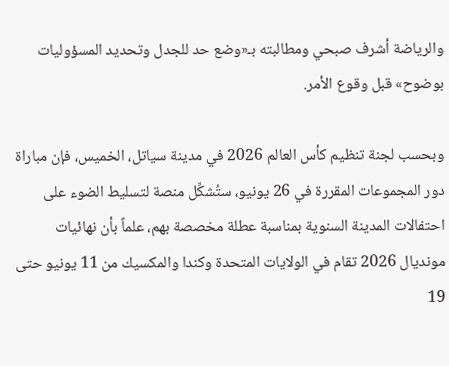والرياضة أشرف صبحي ومطالبته بـ«وضع حد للجدل وتحديد المسؤوليات بوضوح» قبل وقوع الأمر.

وبحسب لجنة تنظيم كأس العالم 2026 في مدينة سياتل، الخميس، فإن مباراة دور المجموعات المقررة في 26 يونيو، ستُشكِّل منصة لتسليط الضوء على احتفالات المدينة السنوية بمناسبة عطلة مخصصة بهم، علماً بأن نهائيات مونديال 2026 تقام في الولايات المتحدة وكندا والمكسيك من 11 يونيو حتى 19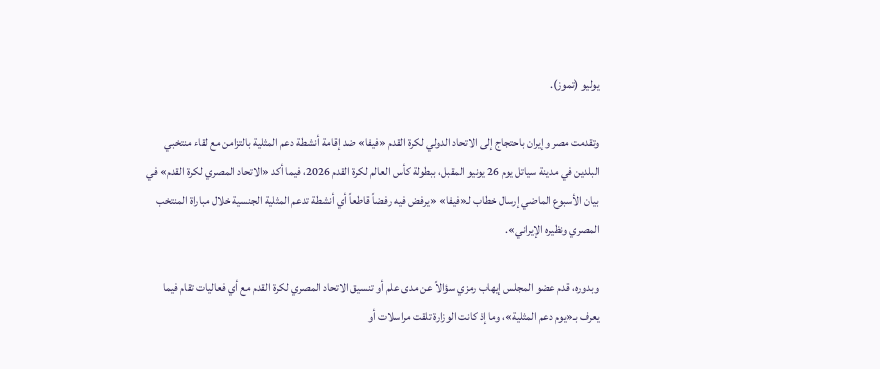يوليو (تموز).

وتقدمت مصر وإيران باحتجاج إلى الاتحاد الدولي لكرة القدم «فيفا» ضد إقامة أنشطة دعم المثلية بالتزامن مع لقاء منتخبي البلدين في مدينة سياتل يوم 26 يونيو المقبل، ببطولة كأس العالم لكرة القدم 2026، فيما أكد «الاتحاد المصري لكرة القدم» في بيان الأسبوع الماضي إرسال خطاب لـ«فيفا» «يرفض فيه رفضاً قاطعاً أي أنشطة تدعم المثلية الجنسية خلال مباراة المنتخب المصري ونظيره الإيراني».

وبدوره، قدم عضو المجلس إيهاب رمزي سؤالاً عن مدى علم أو تنسيق الاتحاد المصري لكرة القدم مع أي فعاليات تقام فيما يعرف بـ«يوم دعم المثلية»، وما إذ كانت الوزارة تلقت مراسلات أو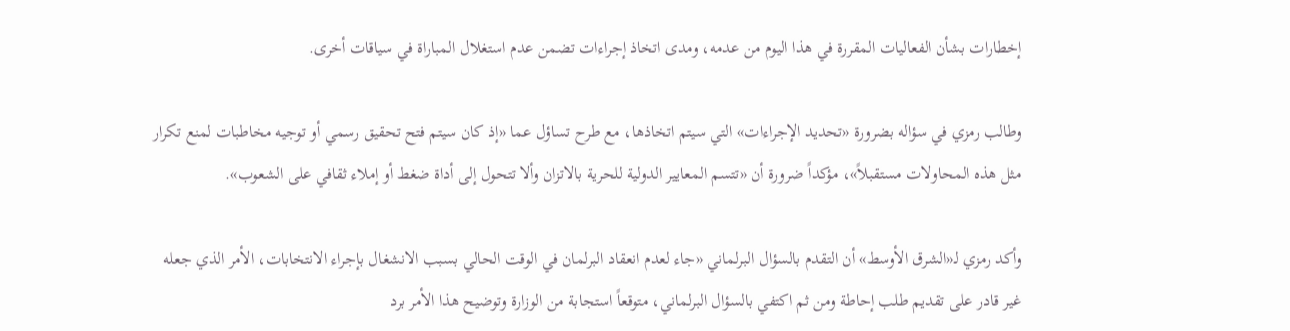إخطارات بشأن الفعاليات المقررة في هذا اليوم من عدمه، ومدى اتخاذ إجراءات تضمن عدم استغلال المباراة في سياقات أخرى.

وطالب رمزي في سؤاله بضرورة «تحديد الإجراءات» التي سيتم اتخاذها، مع طرح تساؤل عما «إذ كان سيتم فتح تحقيق رسمي أو توجيه مخاطبات لمنع تكرار مثل هذه المحاولات مستقبلاً»، مؤكداً ضرورة أن «تتسم المعايير الدولية للحرية بالاتزان وألا تتحول إلى أداة ضغط أو إملاء ثقافي على الشعوب».

وأكد رمزي لـ«الشرق الأوسط» أن التقدم بالسؤال البرلماني «جاء لعدم انعقاد البرلمان في الوقت الحالي بسبب الانشغال بإجراء الانتخابات، الأمر الذي جعله غير قادر على تقديم طلب إحاطة ومن ثم اكتفي بالسؤال البرلماني، متوقعاً استجابة من الوزارة وتوضيح هذا الأمر برد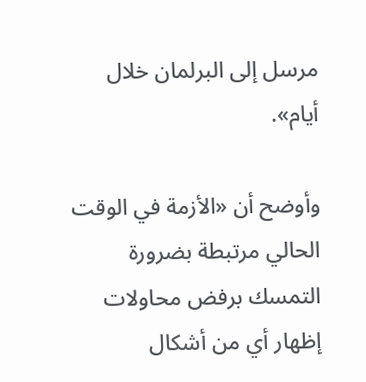مرسل إلى البرلمان خلال أيام».

وأوضح أن «الأزمة في الوقت الحالي مرتبطة بضرورة التمسك برفض محاولات إظهار أي من أشكال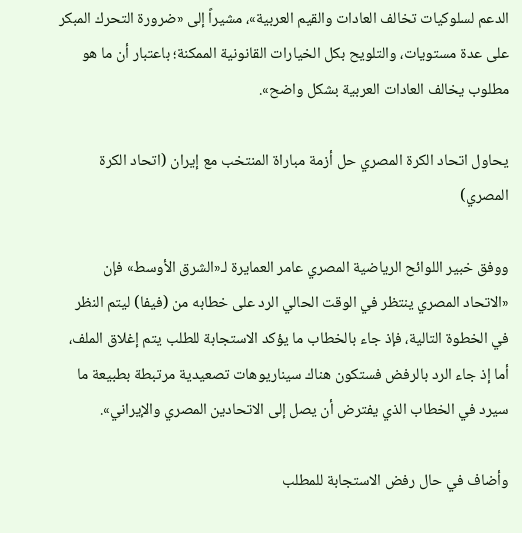الدعم لسلوكيات تخالف العادات والقيم العربية»، مشيراً إلى «ضرورة التحرك المبكر على عدة مستويات، والتلويح بكل الخيارات القانونية الممكنة؛ باعتبار أن ما هو مطلوب يخالف العادات العربية بشكل واضح».

يحاول اتحاد الكرة المصري حل أزمة مباراة المنتخب مع إيران (اتحاد الكرة المصري)

ووفق خبير اللوائح الرياضية المصري عامر العمايرة لـ«الشرق الأوسط» فإن «الاتحاد المصري ينتظر في الوقت الحالي الرد على خطابه من (فيفا) ليتم النظر في الخطوة التالية، فإذ جاء بالخطاب ما يؤكد الاستجابة للطلب يتم إغلاق الملف، أما إذ جاء الرد بالرفض فستكون هناك سيناريوهات تصعيدية مرتبطة بطبيعة ما سيرد في الخطاب الذي يفترض أن يصل إلى الاتحادين المصري والإيراني».

وأضاف في حال رفض الاستجابة للمطلب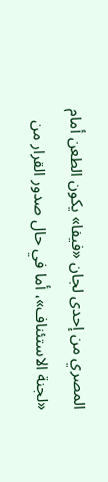المصري من إحدى لجان «فيفا» يكون الطعن أمام «لجنة الاستئناف»، أما في حال صدور القرار من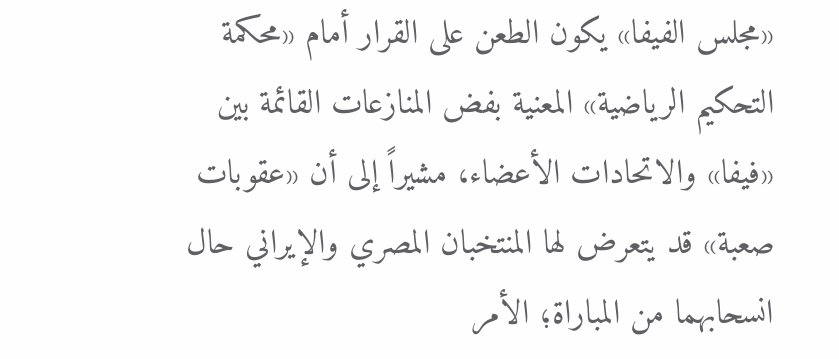«مجلس الفيفا» يكون الطعن على القرار أمام «محكمة التحكيم الرياضية» المعنية بفض المنازعات القائمة بين «فيفا» والاتحادات الأعضاء، مشيراً إلى أن «عقوبات صعبة» قد يتعرض لها المنتخبان المصري والإيراني حال انسحابهما من المباراة؛ الأمر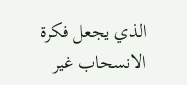الذي يجعل فكرة الانسحاب غير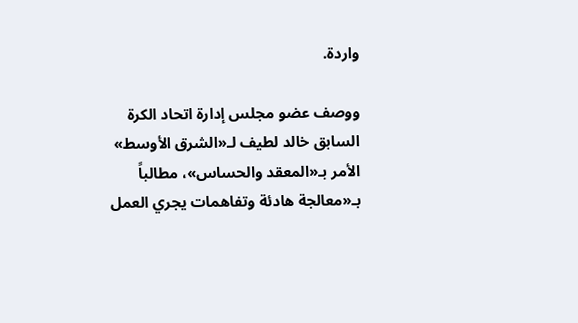واردة.

ووصف عضو مجلس إدارة اتحاد الكرة السابق خالد لطيف لـ«الشرق الأوسط» الأمر بـ«المعقد والحساس»، مطالباً بـ«معالجة هادئة وتفاهمات يجري العمل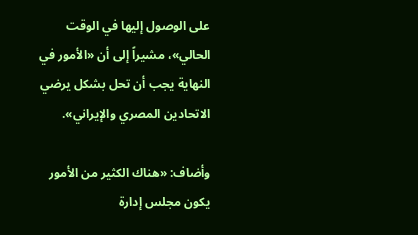على الوصول إليها في الوقت الحالي»، مشيراً إلى أن «الأمور في النهاية يجب أن تحل بشكل يرضي الاتحادين المصري والإيراني».

وأضاف: «هناك الكثير من الأمور يكون مجلس إدارة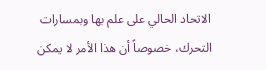الاتحاد الحالي على علم بها وبمسارات التحرك، خصوصاً أن هذا الأمر لا يمكن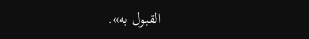القبول به».